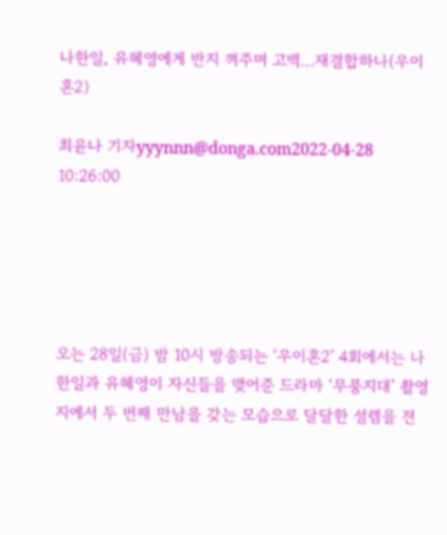나한일, 유혜영에게 반지 껴주며 고백…재결합하나(우이혼2)

최윤나 기자yyynnn@donga.com2022-04-28 10:26:00





오는 28일(금) 밤 10시 방송되는 ‘우이혼2’ 4회에서는 나한일과 유혜영이 자신들을 맺어준 드라마 ‘무풍지대’ 촬영지에서 두 번째 만남을 갖는 모습으로 달달한 설렘을 전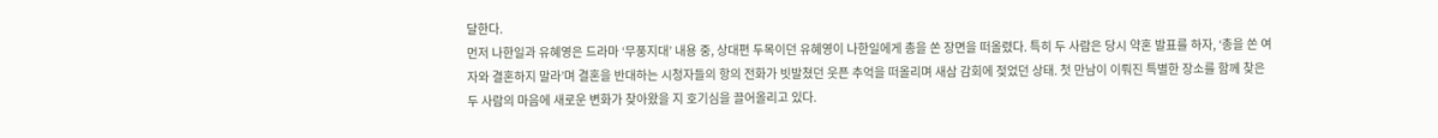달한다.
먼저 나한일과 유혜영은 드라마 ‘무풍지대’ 내용 중, 상대편 두목이던 유혜영이 나한일에게 총을 쏜 장면을 떠올렸다. 특히 두 사람은 당시 약혼 발표를 하자, ‘총을 쏜 여자와 결혼하지 말라’며 결혼을 반대하는 시청자들의 항의 전화가 빗발쳤던 웃픈 추억을 떠올리며 새삼 감회에 젖었던 상태. 첫 만남이 이뤄진 특별한 장소를 함께 찾은 두 사람의 마음에 새로운 변화가 찾아왔을 지 호기심을 끌어올리고 있다.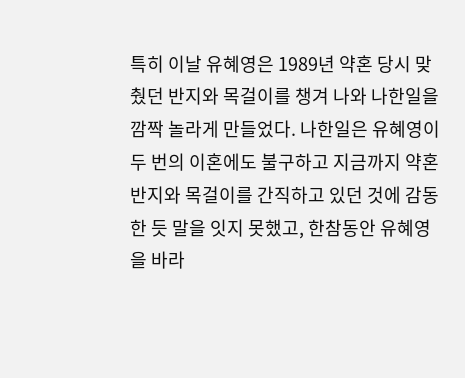특히 이날 유혜영은 1989년 약혼 당시 맞췄던 반지와 목걸이를 챙겨 나와 나한일을 깜짝 놀라게 만들었다. 나한일은 유혜영이 두 번의 이혼에도 불구하고 지금까지 약혼반지와 목걸이를 간직하고 있던 것에 감동한 듯 말을 잇지 못했고, 한참동안 유혜영을 바라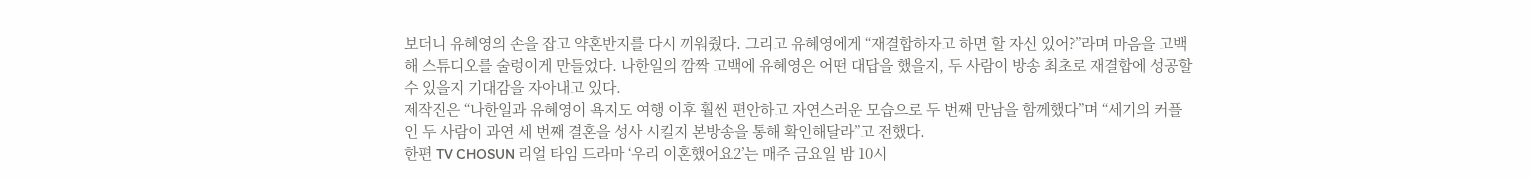보더니 유혜영의 손을 잡고 약혼반지를 다시 끼워줬다. 그리고 유혜영에게 “재결합하자고 하면 할 자신 있어?”라며 마음을 고백해 스튜디오를 술렁이게 만들었다. 나한일의 깜짝 고백에 유혜영은 어떤 대답을 했을지, 두 사람이 방송 최초로 재결합에 성공할 수 있을지 기대감을 자아내고 있다.
제작진은 “나한일과 유혜영이 욕지도 여행 이후 훨씬 편안하고 자연스러운 모습으로 두 번째 만남을 함께했다”며 “세기의 커플인 두 사람이 과연 세 번째 결혼을 성사 시킬지 본방송을 통해 확인해달라”고 전했다.
한편 TV CHOSUN 리얼 타임 드라마 ‘우리 이혼했어요2’는 매주 금요일 밤 10시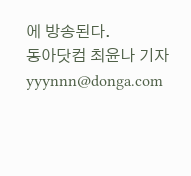에 방송된다.
동아닷컴 최윤나 기자 yyynnn@donga.com